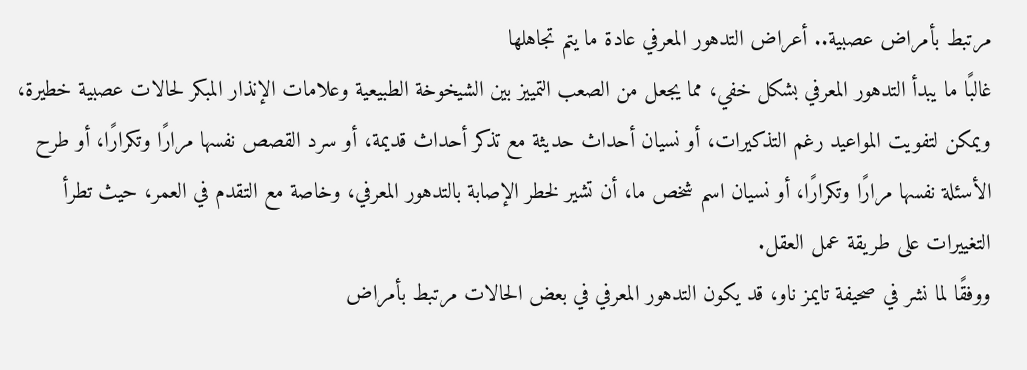مرتبط بأمراض عصبية.. أعراض التدهور المعرفي عادة ما يتم تجاهلها
غالبًا ما يبدأ التدهور المعرفي بشكل خفي، مما يجعل من الصعب التمييز بين الشيخوخة الطبيعية وعلامات الإنذار المبكر لحالات عصبية خطيرة، ويمكن لتفويت المواعيد رغم التذكيرات، أو نسيان أحداث حديثة مع تذكر أحداث قديمة، أو سرد القصص نفسها مرارًا وتكرارًا، أو طرح الأسئلة نفسها مرارًا وتكرارًا، أو نسيان اسم شخص ما، أن تشير لخطر الإصابة بالتدهور المعرفي، وخاصة مع التقدم في العمر، حيث تطرأ التغييرات على طريقة عمل العقل.
ووفقًا لما نشر في صحيفة تايمز ناو، قد يكون التدهور المعرفي في بعض الحالات مرتبط بأمراض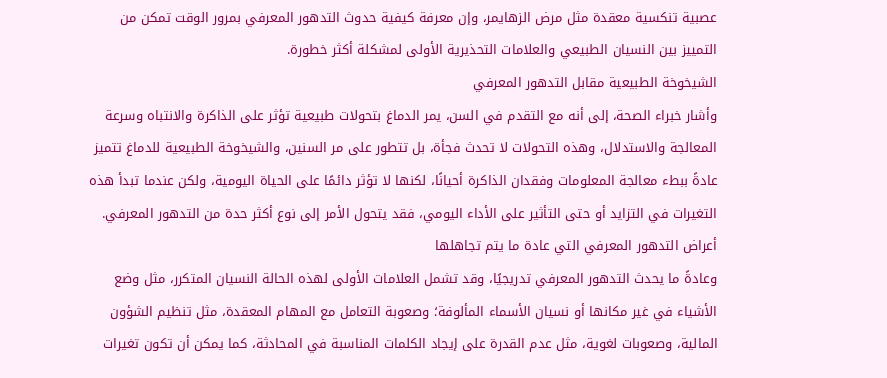عصبية تنكسية معقدة مثل مرض الزهايمر، وإن معرفة كيفية حدوث التدهور المعرفي بمرور الوقت تمكن من التمييز بين النسيان الطبيعي والعلامات التحذيرية الأولى لمشكلة أكثر خطورة.
الشيخوخة الطبيعية مقابل التدهور المعرفي
وأشار خبراء الصحة، إلى أنه مع التقدم في السن، يمر الدماغ بتحولات طبيعية تؤثر على الذاكرة والانتباه وسرعة المعالجة والاستدلال، وهذه التحولات لا تحدث فجأة، بل تتطور على مر السنين، والشيخوخة الطبيعية للدماغ تتميز عادةً ببطء معالجة المعلومات وفقدان الذاكرة أحيانًا، لكنها لا تؤثر دائمًا على الحياة اليومية، ولكن عندما تبدأ هذه التغيرات في التزايد أو حتى التأثير على الأداء اليومي، فقد يتحول الأمر إلى نوع أكثر حدة من التدهور المعرفي.
أعراض التدهور المعرفي التي عادة ما يتم تجاهلها
وعادةً ما يحدث التدهور المعرفي تدريجيًا، وقد تشمل العلامات الأولى لهذه الحالة النسيان المتكرر، مثل وضع الأشياء في غير مكانها أو نسيان الأسماء المألوفة؛ وصعوبة التعامل مع المهام المعقدة، مثل تنظيم الشؤون المالية، وصعوبات لغوية، مثل عدم القدرة على إيجاد الكلمات المناسبة في المحادثة، كما يمكن أن تكون تغيرات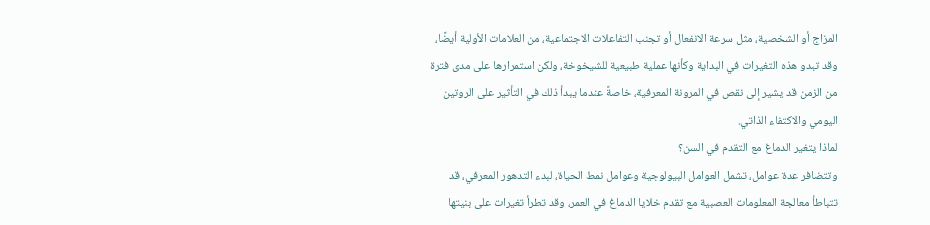المزاج أو الشخصية، مثل سرعة الانفعال أو تجنب التفاعلات الاجتماعية، من العلامات الأولية أيضًا، وقد تبدو هذه التغيرات في البداية وكأنها عملية طبيعية للشيخوخة، ولكن استمرارها على مدى فترة من الزمن قد يشير إلى نقص في المرونة المعرفية، خاصةً عندما يبدأ ذلك في التأثير على الروتين اليومي والاكتفاء الذاتي.
لماذا يتغير الدماغ مع التقدم في السن؟
وتتضافر عدة عوامل، تشمل العوامل البيولوجية وعوامل نمط الحياة، لبدء التدهور المعرفي، قد تتباطأ معالجة المعلومات العصبية مع تقدم خلايا الدماغ في العمر، وقد تطرأ تغيرات على بنيتها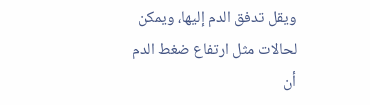ويقل تدفق الدم إليها، ويمكن لحالات مثل ارتفاع ضغط الدم أن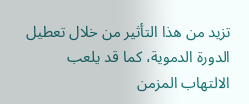تزيد من هذا التأثير من خلال تعطيل الدورة الدموية، كما قد يلعب الالتهاب المزمن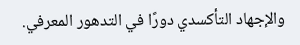والإجهاد التأكسدي دورًا في التدهور المعرفي.